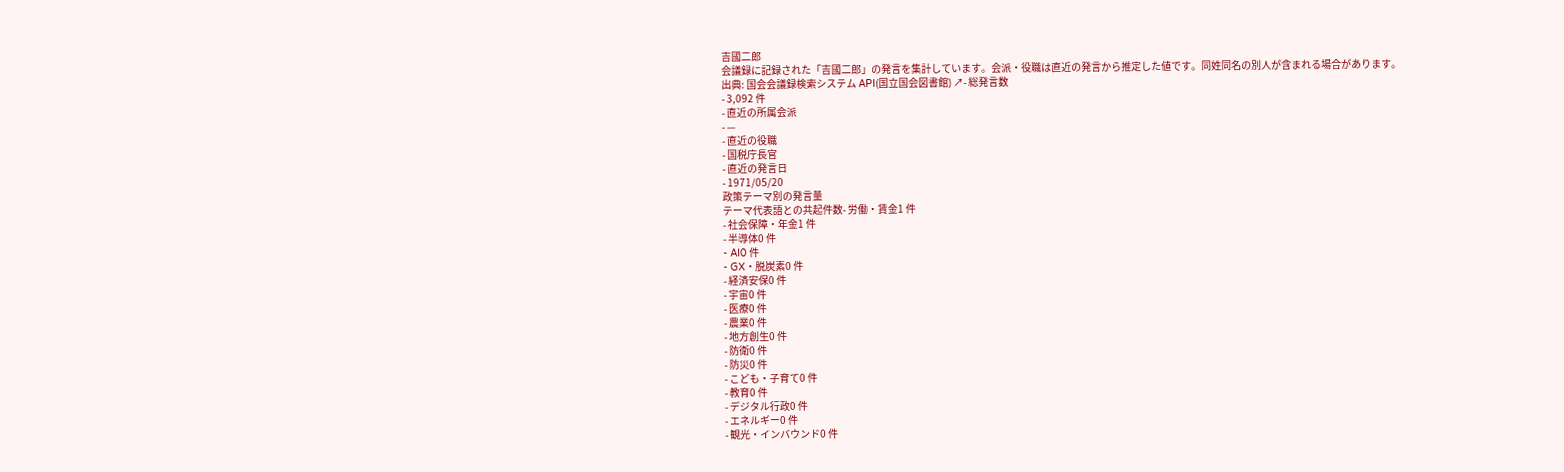吉國二郎
会議録に記録された「吉國二郎」の発言を集計しています。会派・役職は直近の発言から推定した値です。同姓同名の別人が含まれる場合があります。
出典: 国会会議録検索システム API(国立国会図書館) ↗- 総発言数
- 3,092 件
- 直近の所属会派
- —
- 直近の役職
- 国税庁長官
- 直近の発言日
- 1971/05/20
政策テーマ別の発言量
テーマ代表語との共起件数- 労働・賃金1 件
- 社会保障・年金1 件
- 半導体0 件
- AI0 件
- GX・脱炭素0 件
- 経済安保0 件
- 宇宙0 件
- 医療0 件
- 農業0 件
- 地方創生0 件
- 防衛0 件
- 防災0 件
- こども・子育て0 件
- 教育0 件
- デジタル行政0 件
- エネルギー0 件
- 観光・インバウンド0 件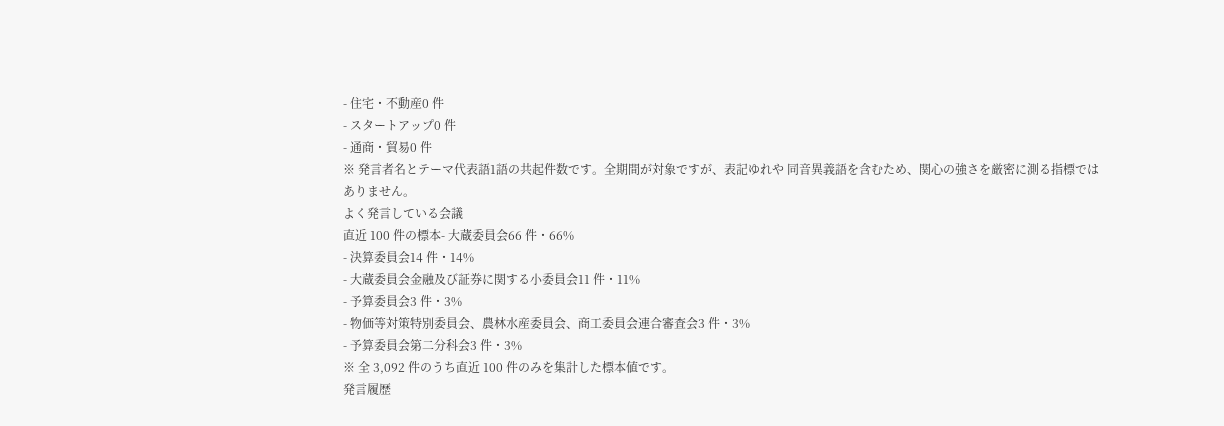- 住宅・不動産0 件
- スタートアップ0 件
- 通商・貿易0 件
※ 発言者名とテーマ代表語1語の共起件数です。全期間が対象ですが、表記ゆれや 同音異義語を含むため、関心の強さを厳密に測る指標ではありません。
よく発言している会議
直近 100 件の標本- 大蔵委員会66 件・66%
- 決算委員会14 件・14%
- 大蔵委員会金融及び証券に関する小委員会11 件・11%
- 予算委員会3 件・3%
- 物価等対策特別委員会、農林水産委員会、商工委員会連合審査会3 件・3%
- 予算委員会第二分科会3 件・3%
※ 全 3,092 件のうち直近 100 件のみを集計した標本値です。
発言履歴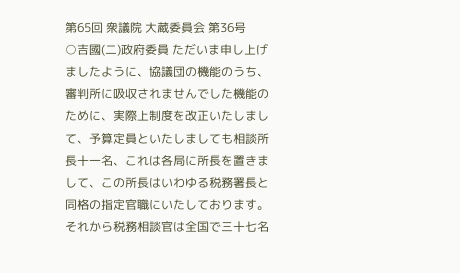第65回 衆議院 大蔵委員会 第36号
○吉國(二)政府委員 ただいま申し上げましたように、協議団の機能のうち、審判所に吸収されませんでした機能のために、実際上制度を改正いたしまして、予算定員といたしましても相談所長十一名、これは各局に所長を置きまして、この所長はいわゆる税務署長と同格の指定官職にいたしております。それから税務相談官は全国で三十七名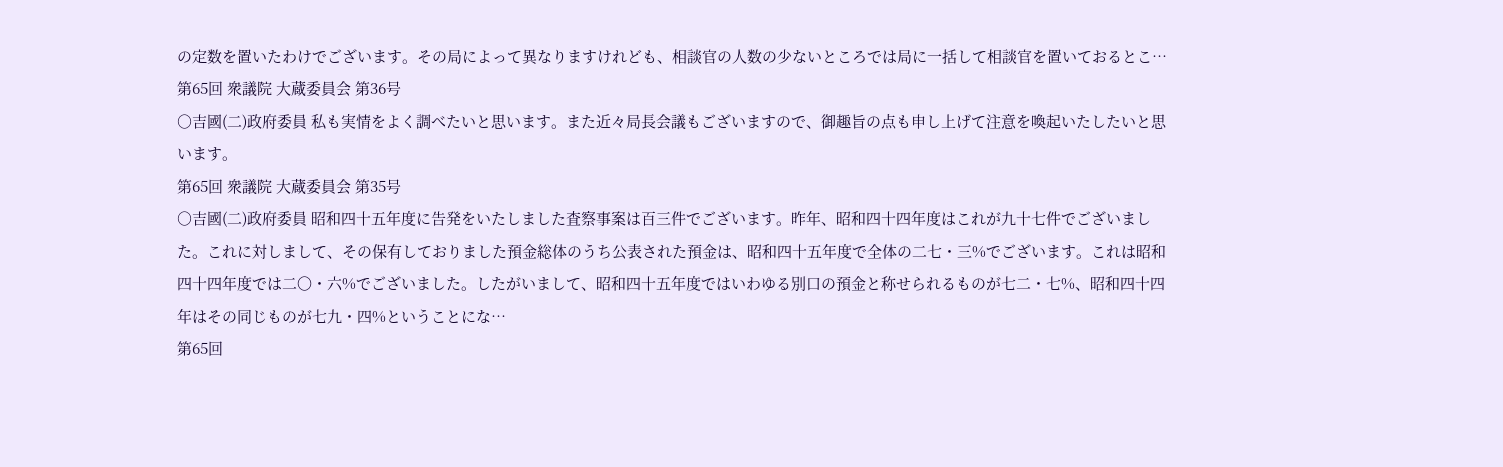の定数を置いたわけでございます。その局によって異なりますけれども、相談官の人数の少ないところでは局に一括して相談官を置いておるとこ…
第65回 衆議院 大蔵委員会 第36号
○吉國(二)政府委員 私も実情をよく調べたいと思います。また近々局長会議もございますので、御趣旨の点も申し上げて注意を喚起いたしたいと思います。
第65回 衆議院 大蔵委員会 第35号
○吉國(二)政府委員 昭和四十五年度に告発をいたしました査察事案は百三件でございます。昨年、昭和四十四年度はこれが九十七件でございました。これに対しまして、その保有しておりました預金総体のうち公表された預金は、昭和四十五年度で全体の二七・三%でございます。これは昭和四十四年度では二〇・六%でございました。したがいまして、昭和四十五年度ではいわゆる別口の預金と称せられるものが七二・七%、昭和四十四年はその同じものが七九・四%ということにな…
第65回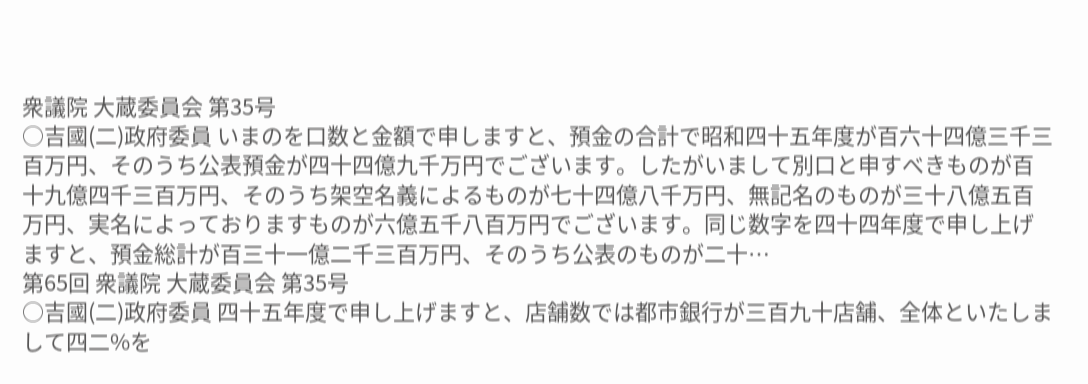衆議院 大蔵委員会 第35号
○吉國(二)政府委員 いまのを口数と金額で申しますと、預金の合計で昭和四十五年度が百六十四億三千三百万円、そのうち公表預金が四十四億九千万円でございます。したがいまして別口と申すべきものが百十九億四千三百万円、そのうち架空名義によるものが七十四億八千万円、無記名のものが三十八億五百万円、実名によっておりますものが六億五千八百万円でございます。同じ数字を四十四年度で申し上げますと、預金総計が百三十一億二千三百万円、そのうち公表のものが二十…
第65回 衆議院 大蔵委員会 第35号
○吉國(二)政府委員 四十五年度で申し上げますと、店舗数では都市銀行が三百九十店舗、全体といたしまして四二%を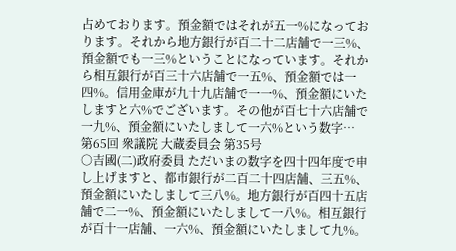占めております。預金額ではそれが五一%になっております。それから地方銀行が百二十二店舗で一三%、預金額でも一三%ということになっています。それから相互銀行が百三十六店舗で一五%、預金額では一四%。信用金庫が九十九店舗で一一%、預金額にいたしますと六%でございます。その他が百七十六店舗で一九%、預金額にいたしまして一六%という数字…
第65回 衆議院 大蔵委員会 第35号
○吉國(二)政府委員 ただいまの数字を四十四年度で申し上げますと、都市銀行が二百二十四店舗、三五%、預金額にいたしまして三八%。地方銀行が百四十五店舗で二一%、預金額にいたしまして一八%。相互銀行が百十一店舗、一六%、預金額にいたしまして九%。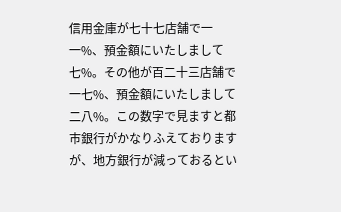信用金庫が七十七店舗で一一%、預金額にいたしまして七%。その他が百二十三店舗で一七%、預金額にいたしまして二八%。この数字で見ますと都市銀行がかなりふえておりますが、地方銀行が減っておるとい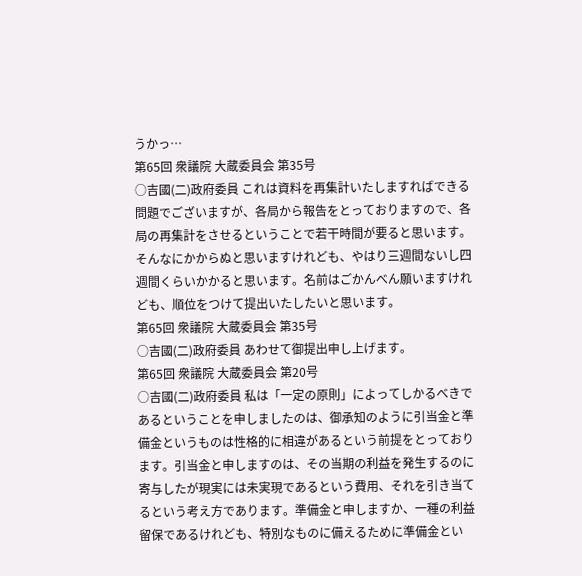うかっ…
第65回 衆議院 大蔵委員会 第35号
○吉國(二)政府委員 これは資料を再集計いたしますればできる問題でございますが、各局から報告をとっておりますので、各局の再集計をさせるということで若干時間が要ると思います。そんなにかからぬと思いますけれども、やはり三週間ないし四週間くらいかかると思います。名前はごかんべん願いますけれども、順位をつけて提出いたしたいと思います。
第65回 衆議院 大蔵委員会 第35号
○吉國(二)政府委員 あわせて御提出申し上げます。
第65回 衆議院 大蔵委員会 第20号
○吉國(二)政府委員 私は「一定の原則」によってしかるべきであるということを申しましたのは、御承知のように引当金と準備金というものは性格的に相違があるという前提をとっております。引当金と申しますのは、その当期の利益を発生するのに寄与したが現実には未実現であるという費用、それを引き当てるという考え方であります。準備金と申しますか、一種の利益留保であるけれども、特別なものに備えるために準備金とい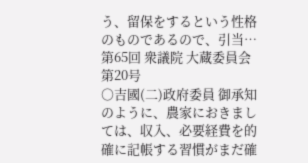う、留保をするという性格のものであるので、引当…
第65回 衆議院 大蔵委員会 第20号
○吉國(二)政府委員 御承知のように、農家におきましては、収入、必要経費を的確に記帳する習慣がまだ確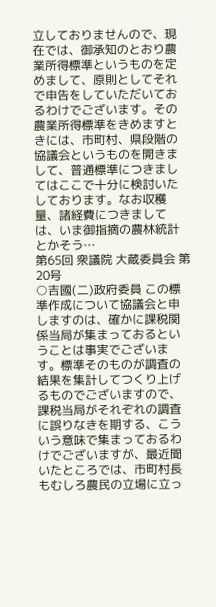立しておりませんので、現在では、御承知のとおり農業所得標準というものを定めまして、原則としてそれで申告をしていただいておるわけでございます。その農業所得標準をきめますときには、市町村、県段階の協議会というものを開きまして、普通標準につきましてはここで十分に検討いたしております。なお収穫量、諸経費につきましては、いま御指摘の農林統計とかそう…
第65回 衆議院 大蔵委員会 第20号
○吉國(二)政府委員 この標準作成について協議会と申しますのは、確かに課税関係当局が集まっておるということは事実でございます。標準そのものが調査の結果を集計してつくり上げるものでございますので、課税当局がそれぞれの調査に誤りなきを期する、こういう意味で集まっておるわけでございますが、最近聞いたところでは、市町村長もむしろ農民の立場に立っ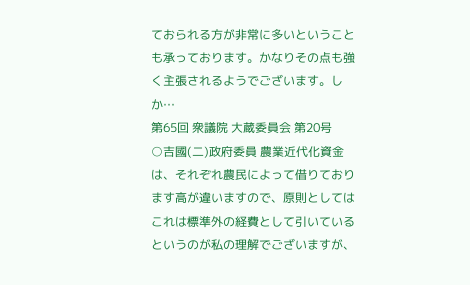ておられる方が非常に多いということも承っております。かなりその点も強く主張されるようでございます。しか…
第65回 衆議院 大蔵委員会 第20号
○吉國(二)政府委員 農業近代化資金は、それぞれ農民によって借りております高が違いますので、原則としてはこれは標準外の経費として引いているというのが私の理解でございますが、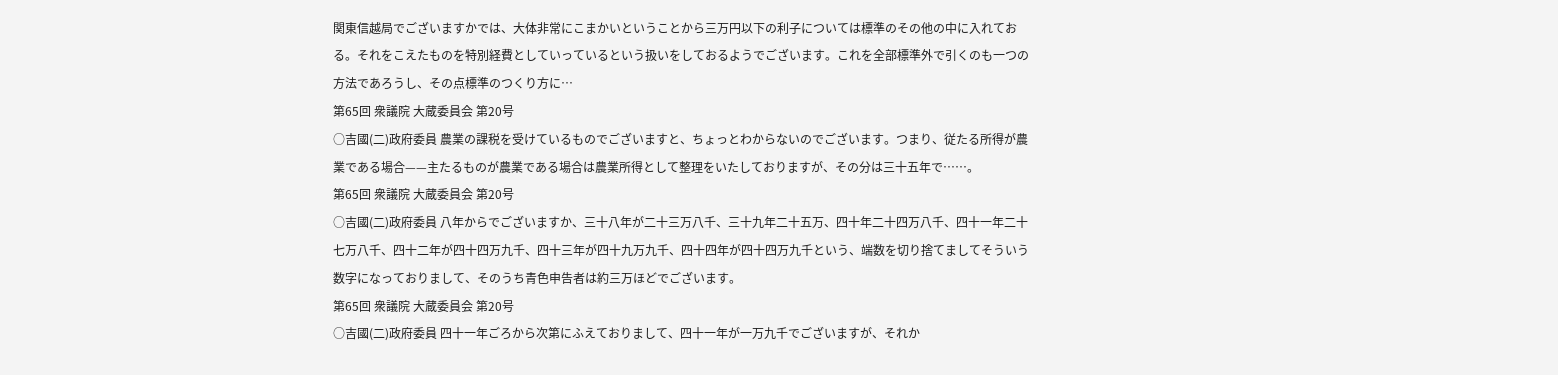関東信越局でございますかでは、大体非常にこまかいということから三万円以下の利子については標準のその他の中に入れておる。それをこえたものを特別経費としていっているという扱いをしておるようでございます。これを全部標準外で引くのも一つの方法であろうし、その点標準のつくり方に…
第65回 衆議院 大蔵委員会 第20号
○吉國(二)政府委員 農業の課税を受けているものでございますと、ちょっとわからないのでございます。つまり、従たる所得が農業である場合——主たるものが農業である場合は農業所得として整理をいたしておりますが、その分は三十五年で……。
第65回 衆議院 大蔵委員会 第20号
○吉國(二)政府委員 八年からでございますか、三十八年が二十三万八千、三十九年二十五万、四十年二十四万八千、四十一年二十七万八千、四十二年が四十四万九千、四十三年が四十九万九千、四十四年が四十四万九千という、端数を切り捨てましてそういう数字になっておりまして、そのうち青色申告者は約三万ほどでございます。
第65回 衆議院 大蔵委員会 第20号
○吉國(二)政府委員 四十一年ごろから次第にふえておりまして、四十一年が一万九千でございますが、それか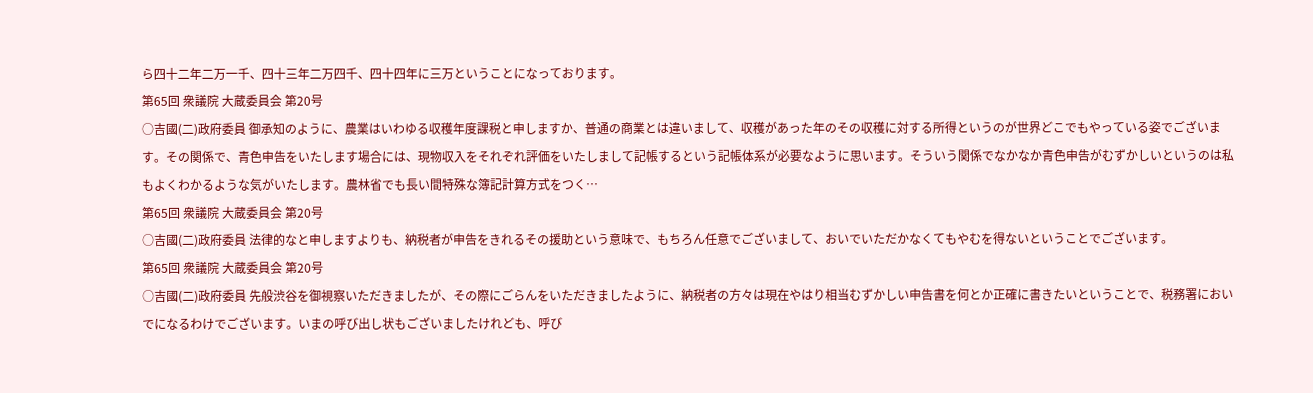ら四十二年二万一千、四十三年二万四千、四十四年に三万ということになっております。
第65回 衆議院 大蔵委員会 第20号
○吉國(二)政府委員 御承知のように、農業はいわゆる収穫年度課税と申しますか、普通の商業とは違いまして、収穫があった年のその収穫に対する所得というのが世界どこでもやっている姿でございます。その関係で、青色申告をいたします場合には、現物収入をそれぞれ評価をいたしまして記帳するという記帳体系が必要なように思います。そういう関係でなかなか青色申告がむずかしいというのは私もよくわかるような気がいたします。農林省でも長い間特殊な簿記計算方式をつく…
第65回 衆議院 大蔵委員会 第20号
○吉國(二)政府委員 法律的なと申しますよりも、納税者が申告をきれるその援助という意味で、もちろん任意でございまして、おいでいただかなくてもやむを得ないということでございます。
第65回 衆議院 大蔵委員会 第20号
○吉國(二)政府委員 先般渋谷を御視察いただきましたが、その際にごらんをいただきましたように、納税者の方々は現在やはり相当むずかしい申告書を何とか正確に書きたいということで、税務署においでになるわけでございます。いまの呼び出し状もございましたけれども、呼び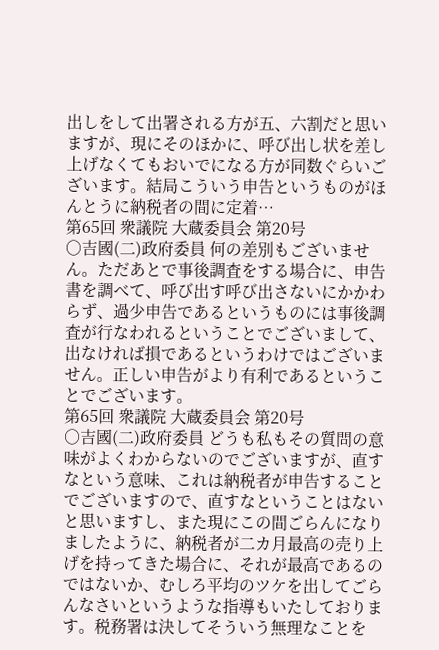出しをして出署される方が五、六割だと思いますが、現にそのほかに、呼び出し状を差し上げなくてもおいでになる方が同数ぐらいございます。結局こういう申告というものがほんとうに納税者の間に定着…
第65回 衆議院 大蔵委員会 第20号
○吉國(二)政府委員 何の差別もございません。ただあとで事後調査をする場合に、申告書を調べて、呼び出す呼び出さないにかかわらず、過少申告であるというものには事後調査が行なわれるということでございまして、出なければ損であるというわけではございません。正しい申告がより有利であるということでございます。
第65回 衆議院 大蔵委員会 第20号
○吉國(二)政府委員 どうも私もその質問の意味がよくわからないのでございますが、直すなという意味、これは納税者が申告することでございますので、直すなということはないと思いますし、また現にこの間ごらんになりましたように、納税者が二カ月最高の売り上げを持ってきた場合に、それが最高であるのではないか、むしろ平均のツケを出してごらんなさいというような指導もいたしております。税務署は決してそういう無理なことを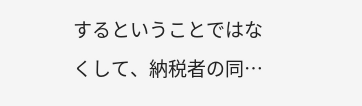するということではなくして、納税者の同…